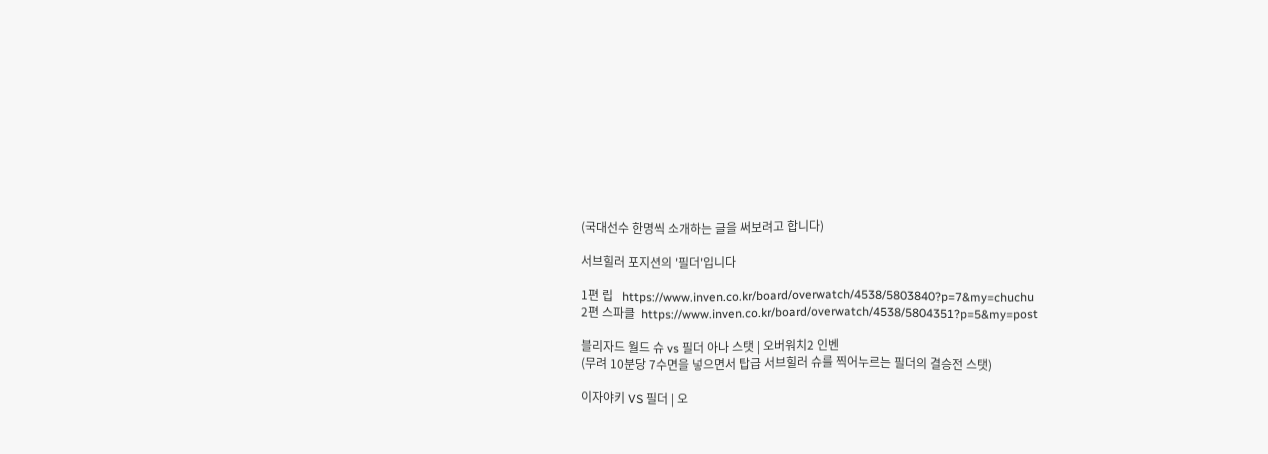(국대선수 한명씩 소개하는 글을 써보려고 합니다)

서브힐러 포지션의 '필더'입니다

1편 립   https://www.inven.co.kr/board/overwatch/4538/5803840?p=7&my=chuchu
2편 스파클  https://www.inven.co.kr/board/overwatch/4538/5804351?p=5&my=post

블리자드 월드 슈 vs 필더 아나 스탯 | 오버워치2 인벤
(무려 10분당 7수면을 넣으면서 탑급 서브힐러 슈를 찍어누르는 필더의 결승전 스탯)

이자야키 VS 필더 | 오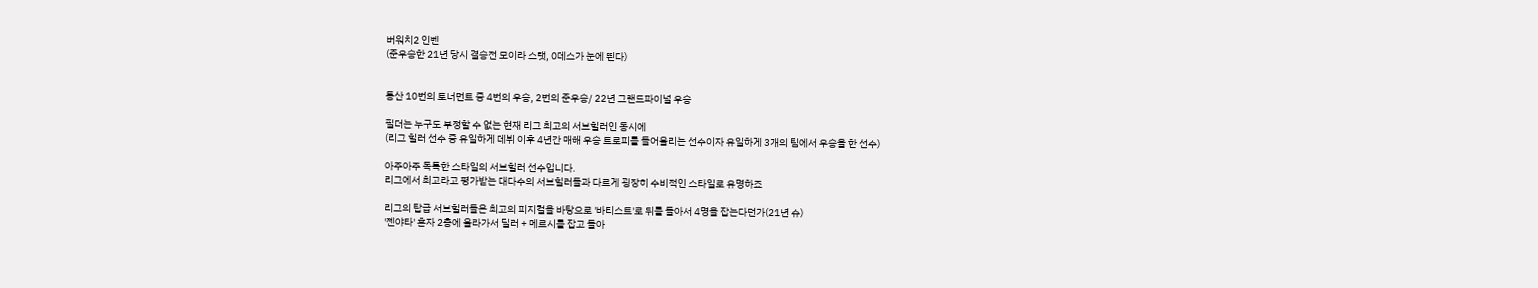버워치2 인벤
(준우승한 21년 당시 결승전 모이라 스탯, 0데스가 눈에 띈다)


통산 10번의 토너먼트 중 4번의 우승, 2번의 준우승/ 22년 그랜드파이널 우승

필더는 누구도 부정할 수 없는 현재 리그 최고의 서브힐러인 동시에
(리그 힐러 선수 중 유일하게 데뷔 이후 4년간 매해 우승 트로피를 들어올리는 선수이자 유일하게 3개의 팀에서 우승을 한 선수)

아주아주 독특한 스타일의 서브힐러 선수입니다.
리그에서 최고라고 평가받는 대다수의 서브힐러들과 다르게 굉장히 수비적인 스타일로 유명하죠

리그의 탑급 서브힐러들은 최고의 피지컬을 바탕으로 '바티스트'로 뒤를 돌아서 4명을 잡는다던가(21년 슈)
'젠야타' 혼자 2층에 올라가서 딜러 + 메르시를 잡고 돌아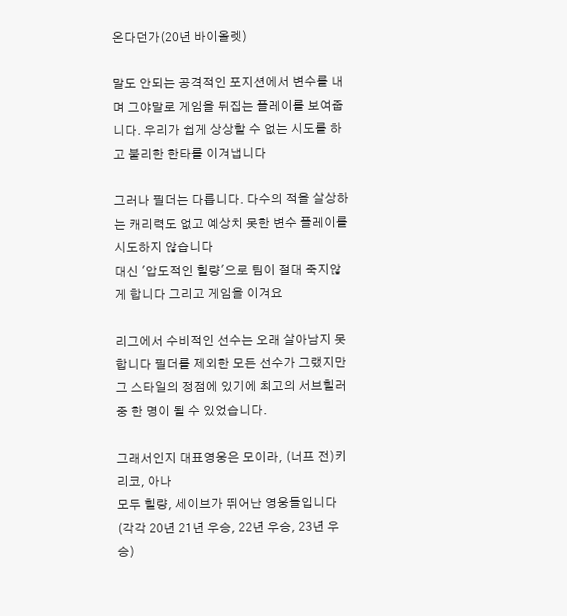온다던가(20년 바이올렛)

말도 안되는 공격적인 포지션에서 변수를 내며 그야말로 게임을 뒤집는 플레이를 보여줍니다. 우리가 쉽게 상상할 수 없는 시도를 하고 불리한 한타를 이겨냅니다

그러나 필더는 다릅니다. 다수의 적을 살상하는 캐리력도 없고 예상치 못한 변수 플레이를 시도하지 않습니다
대신 '압도적인 힐량'으로 팀이 절대 죽지않게 합니다 그리고 게임을 이겨요

리그에서 수비적인 선수는 오래 살아남지 못합니다 필더를 제외한 모든 선수가 그랬지만 그 스타일의 정점에 있기에 최고의 서브힐러 중 한 명이 될 수 있었습니다.

그래서인지 대표영웅은 모이라, (너프 전)키리코, 아나
모두 힐량, 세이브가 뛰어난 영웅들입니다 (각각 20년 21년 우승, 22년 우승, 23년 우승)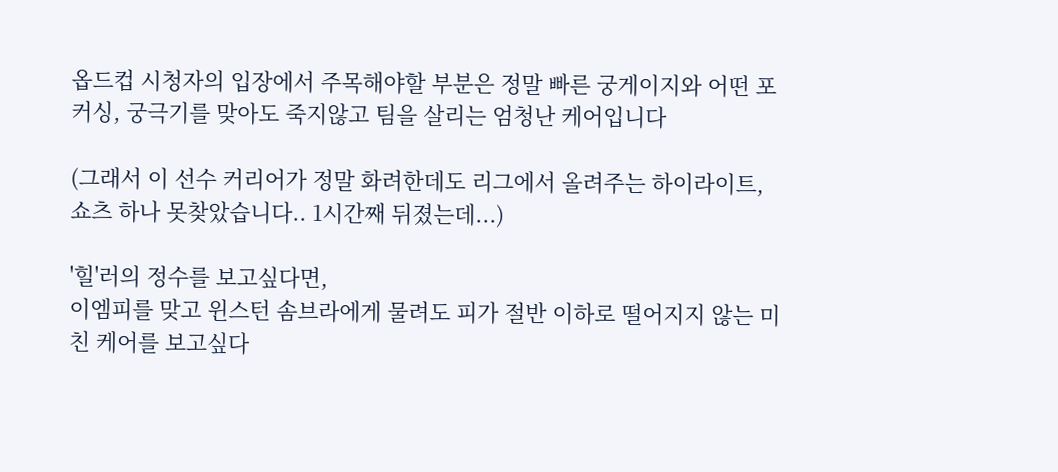옵드컵 시청자의 입장에서 주목해야할 부분은 정말 빠른 궁게이지와 어떤 포커싱, 궁극기를 맞아도 죽지않고 팀을 살리는 엄청난 케어입니다

(그래서 이 선수 커리어가 정말 화려한데도 리그에서 올려주는 하이라이트, 쇼츠 하나 못찾았습니다.. 1시간째 뒤졌는데...)

'힐'러의 정수를 보고싶다면,
이엠피를 맞고 윈스턴 솜브라에게 물려도 피가 절반 이하로 떨어지지 않는 미친 케어를 보고싶다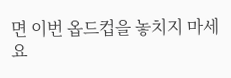면 이번 옵드컵을 놓치지 마세요